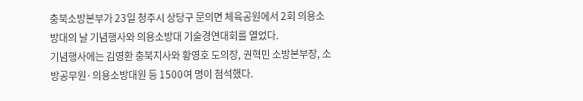충북소방본부가 23일 청주시 상당구 문의면 체육공원에서 2회 의용소방대의 날 기념행사와 의용소방대 기술경연대회를 열었다.
기념행사에는 김영환 충북지사와 황영호 도의장, 권혁민 소방본부장, 소방공무원·의용소방대원 등 1500여 명이 첨석했다.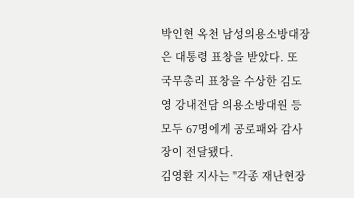박인현 옥천 남성의용소방대장은 대통령 표창을 받았다. 또 국무총리 표창을 수상한 김도영 강내전담 의용소방대원 등 모두 67명에게 공로패와 감사장이 전달됐다.
김영환 지사는 "각종 재난현장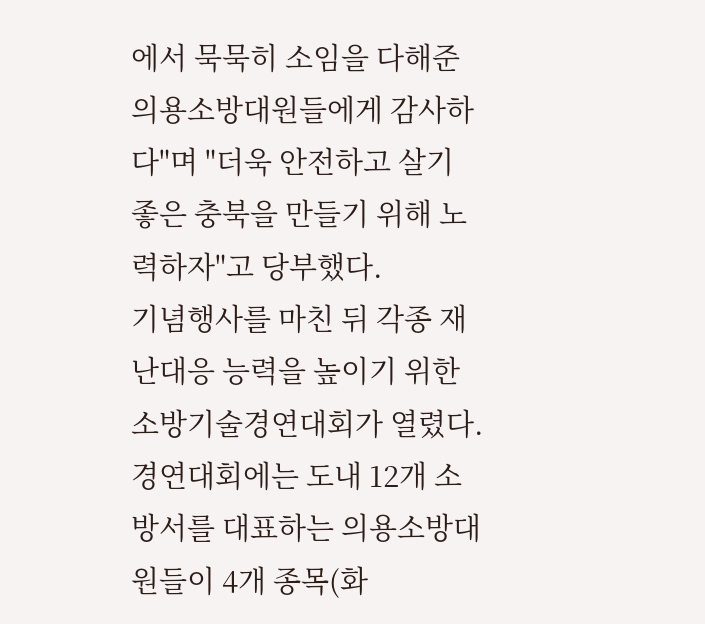에서 묵묵히 소임을 다해준 의용소방대원들에게 감사하다"며 "더욱 안전하고 살기 좋은 충북을 만들기 위해 노력하자"고 당부했다.
기념행사를 마친 뒤 각종 재난대응 능력을 높이기 위한 소방기술경연대회가 열렸다.
경연대회에는 도내 12개 소방서를 대표하는 의용소방대원들이 4개 종목(화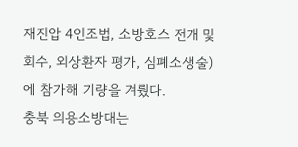재진압 4인조법, 소방호스 전개 및 회수, 외상환자 평가, 심폐소생술)에 참가해 기량을 겨뤘다.
충북 의용소방대는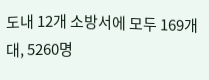도내 12개 소방서에 모두 169개대, 5260명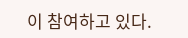이 참여하고 있다.